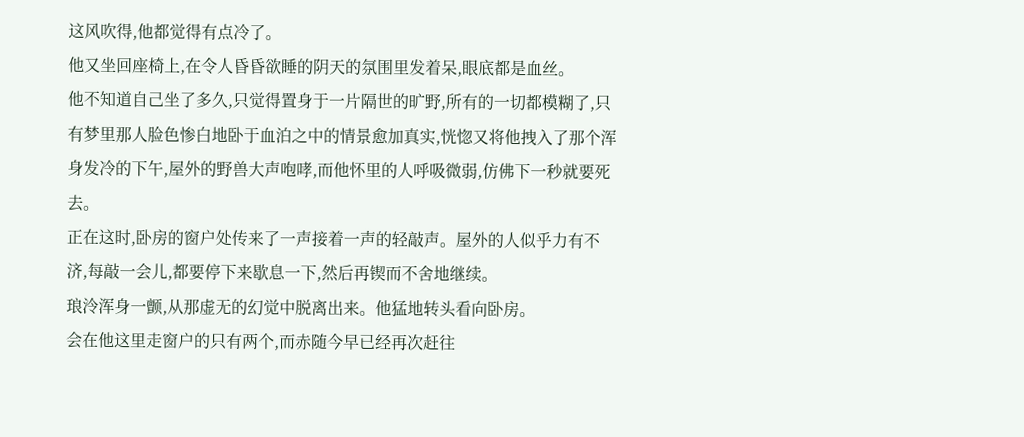这风吹得,他都觉得有点冷了。
他又坐回座椅上,在令人昏昏欲睡的阴天的氛围里发着呆,眼底都是血丝。
他不知道自己坐了多久,只觉得置身于一片隔世的旷野,所有的一切都模糊了,只有梦里那人脸色惨白地卧于血泊之中的情景愈加真实,恍惚又将他拽入了那个浑身发冷的下午,屋外的野兽大声咆哮,而他怀里的人呼吸微弱,仿佛下一秒就要死去。
正在这时,卧房的窗户处传来了一声接着一声的轻敲声。屋外的人似乎力有不济,每敲一会儿,都要停下来歇息一下,然后再锲而不舍地继续。
琅泠浑身一颤,从那虚无的幻觉中脱离出来。他猛地转头看向卧房。
会在他这里走窗户的只有两个,而赤随今早已经再次赶往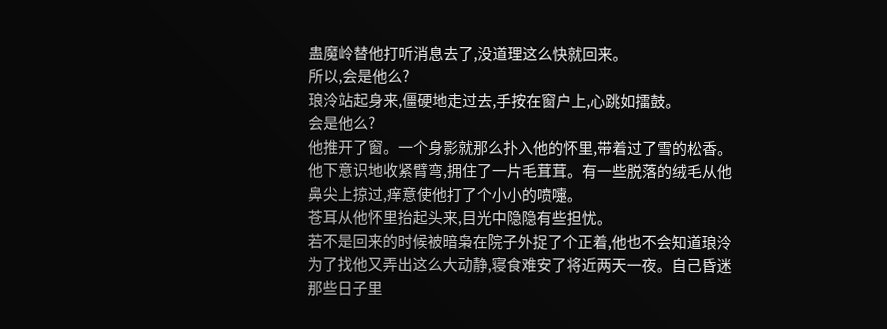蛊魔岭替他打听消息去了,没道理这么快就回来。
所以,会是他么?
琅泠站起身来,僵硬地走过去,手按在窗户上,心跳如擂鼓。
会是他么?
他推开了窗。一个身影就那么扑入他的怀里,带着过了雪的松香。
他下意识地收紧臂弯,拥住了一片毛茸茸。有一些脱落的绒毛从他鼻尖上掠过,痒意使他打了个小小的喷嚏。
苍耳从他怀里抬起头来,目光中隐隐有些担忧。
若不是回来的时候被暗枭在院子外捉了个正着,他也不会知道琅泠为了找他又弄出这么大动静,寝食难安了将近两天一夜。自己昏迷那些日子里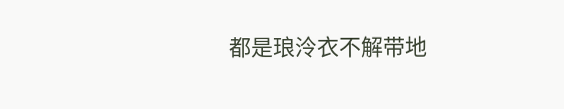都是琅泠衣不解带地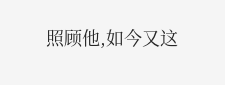照顾他,如今又这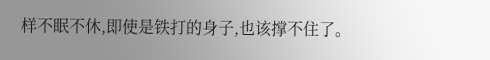样不眠不休,即使是铁打的身子,也该撑不住了。